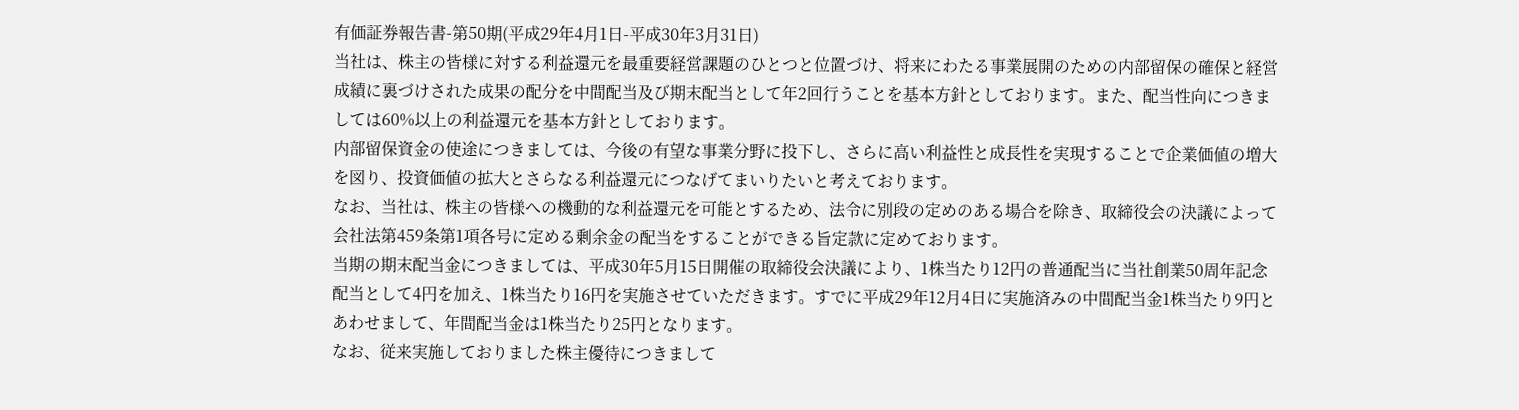有価証券報告書-第50期(平成29年4月1日-平成30年3月31日)
当社は、株主の皆様に対する利益還元を最重要経営課題のひとつと位置づけ、将来にわたる事業展開のための内部留保の確保と経営成績に裏づけされた成果の配分を中間配当及び期末配当として年2回行うことを基本方針としております。また、配当性向につきましては60%以上の利益還元を基本方針としております。
内部留保資金の使途につきましては、今後の有望な事業分野に投下し、さらに高い利益性と成長性を実現することで企業価値の増大を図り、投資価値の拡大とさらなる利益還元につなげてまいりたいと考えております。
なお、当社は、株主の皆様への機動的な利益還元を可能とするため、法令に別段の定めのある場合を除き、取締役会の決議によって会社法第459条第1項各号に定める剰余金の配当をすることができる旨定款に定めております。
当期の期末配当金につきましては、平成30年5月15日開催の取締役会決議により、1株当たり12円の普通配当に当社創業50周年記念配当として4円を加え、1株当たり16円を実施させていただきます。すでに平成29年12月4日に実施済みの中間配当金1株当たり9円とあわせまして、年間配当金は1株当たり25円となります。
なお、従来実施しておりました株主優待につきまして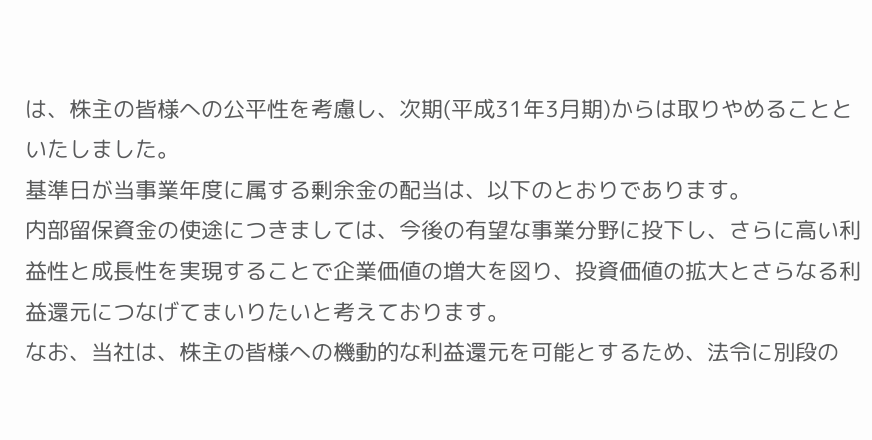は、株主の皆様への公平性を考慮し、次期(平成31年3月期)からは取りやめることといたしました。
基準日が当事業年度に属する剰余金の配当は、以下のとおりであります。
内部留保資金の使途につきましては、今後の有望な事業分野に投下し、さらに高い利益性と成長性を実現することで企業価値の増大を図り、投資価値の拡大とさらなる利益還元につなげてまいりたいと考えております。
なお、当社は、株主の皆様への機動的な利益還元を可能とするため、法令に別段の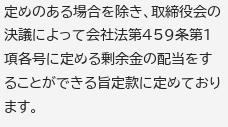定めのある場合を除き、取締役会の決議によって会社法第459条第1項各号に定める剰余金の配当をすることができる旨定款に定めております。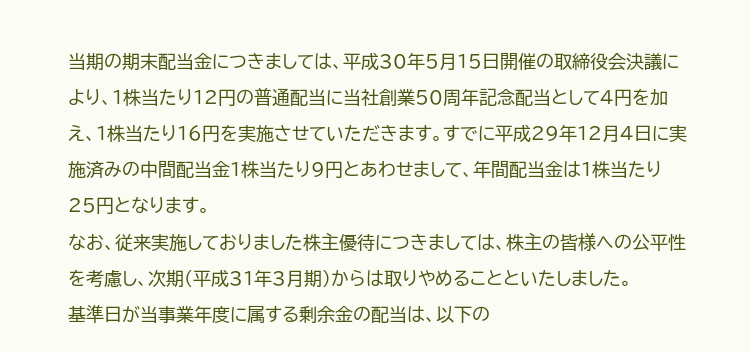当期の期末配当金につきましては、平成30年5月15日開催の取締役会決議により、1株当たり12円の普通配当に当社創業50周年記念配当として4円を加え、1株当たり16円を実施させていただきます。すでに平成29年12月4日に実施済みの中間配当金1株当たり9円とあわせまして、年間配当金は1株当たり25円となります。
なお、従来実施しておりました株主優待につきましては、株主の皆様への公平性を考慮し、次期(平成31年3月期)からは取りやめることといたしました。
基準日が当事業年度に属する剰余金の配当は、以下の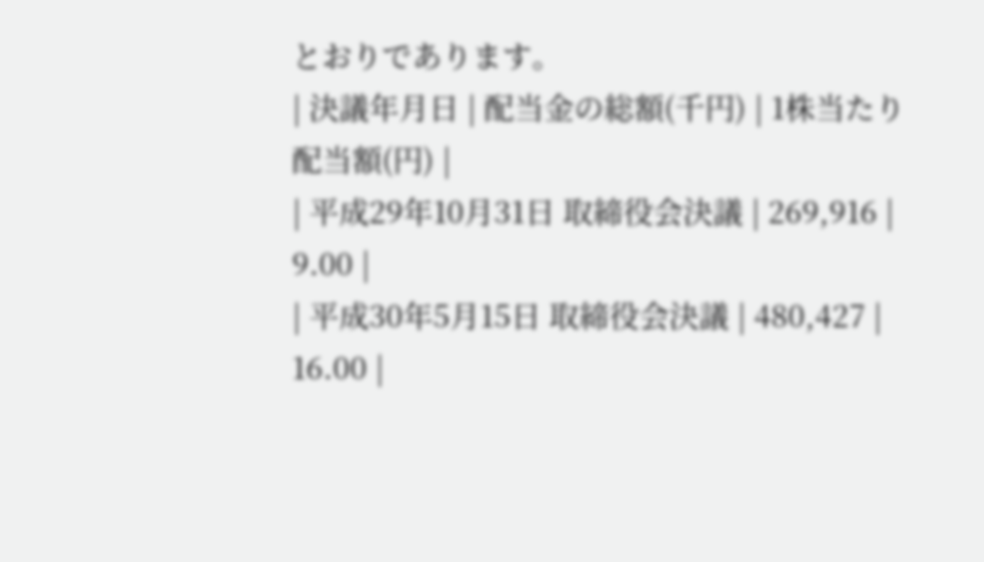とおりであります。
| 決議年月日 | 配当金の総額(千円) | 1株当たり配当額(円) |
| 平成29年10月31日 取締役会決議 | 269,916 | 9.00 |
| 平成30年5月15日 取締役会決議 | 480,427 | 16.00 |